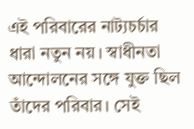এই পরিবারের নাট্যচর্চার ধারা নতুন নয়। স্বাধীনতা আন্দোলনের সঙ্গে যুক্ত ছিল তাঁদের পরিবার। সেই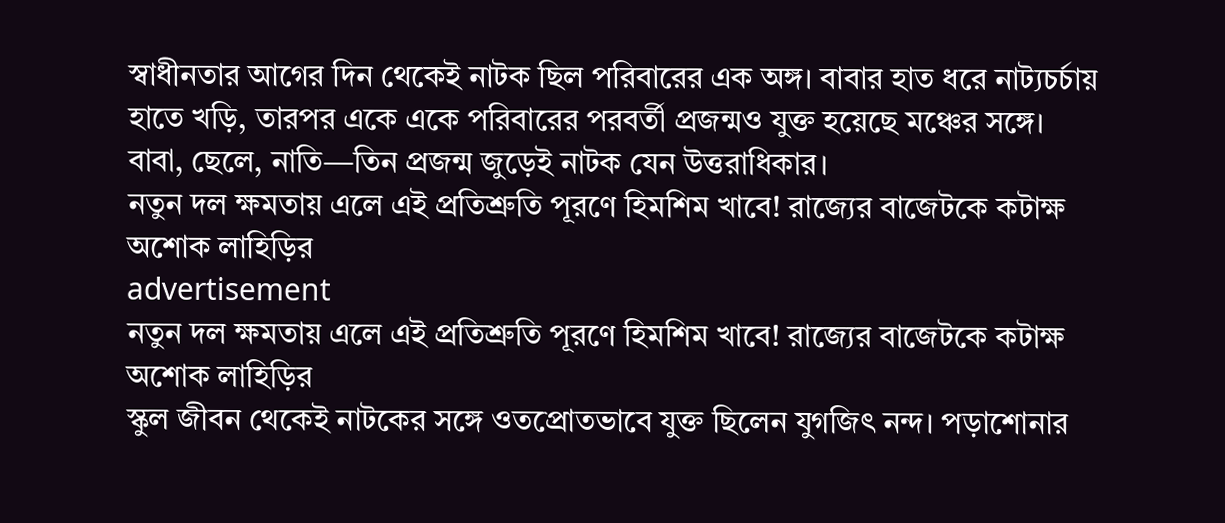স্বাধীনতার আগের দিন থেকেই নাটক ছিল পরিবারের এক অঙ্গ। বাবার হাত ধরে নাট্যচর্চায় হাতে খড়ি, তারপর একে একে পরিবারের পরবর্তী প্রজন্মও যুক্ত হয়েছে মঞ্চের সঙ্গে। বাবা, ছেলে, নাতি—তিন প্রজন্ম জুড়েই নাটক যেন উত্তরাধিকার।
নতুন দল ক্ষমতায় এলে এই প্রতিশ্রুতি পূরণে হিমশিম খাবে! রাজ্যের বাজেটকে কটাক্ষ অশোক লাহিড়ির
advertisement
নতুন দল ক্ষমতায় এলে এই প্রতিশ্রুতি পূরণে হিমশিম খাবে! রাজ্যের বাজেটকে কটাক্ষ অশোক লাহিড়ির
স্কুল জীবন থেকেই নাটকের সঙ্গে ওতপ্রোতভাবে যুক্ত ছিলেন যুগজিৎ নন্দ। পড়াশোনার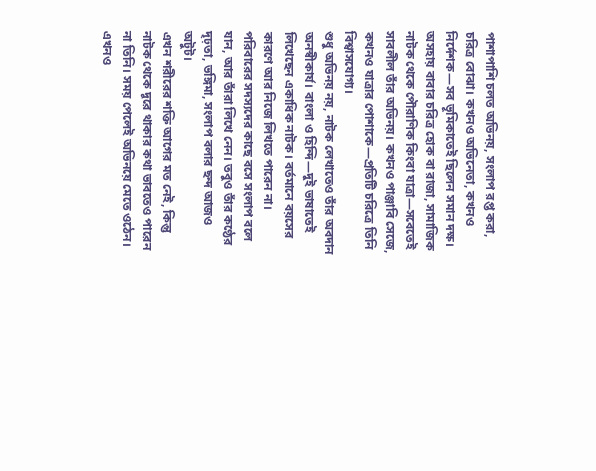পাশাপাশি চলত অভিনয়, সংলাপ রপ্ত করা, চরিত্র বোঝা। কখনও অভিনেতা, কখনও নির্দেশক—সব ভূমিকাতেই ছিলেন সমান দক্ষ। অসহায় বাবার চরিত্র হোক বা রাজা, সামাজিক নাটক থেকে পৌরাণিক কিংবা যাত্রা—সবেতেই সাবলীল তাঁর অভিনয়। কখনও পাঞ্জাবি সেজে, কখনও যাত্রার পোশাকে—প্রতিটি চরিত্রে তিনি বিশ্বাসযোগ্য।
শুধু অভিনয় নয়, নাটক লেখাতেও তাঁর অবদান অনস্বীকার্য। বাংলা ও হিন্দি—দুই ভাষাতেই লিখেছেন একাধিক নাটক। বর্তমানে বয়সের কারণে আর নিজে লিখতে পারেন না। পরিবারের সদস্যদের কাছে বসে সংলাপ বলে যান, আর তাঁরা লিখে নেন। তবুও তাঁর কণ্ঠের দৃঢ়তা, ভঙ্গিমা, সংলাপ বলার ছন্দ আজও অটুট।
এখন শরীরের শক্তি আগের মত নেই, কিন্তু নাটক থেকে দূরে থাকার কথা ভাবতেও পারেন না তিনি। সময় পেলেই অভিনয়ে মেতে ওঠেন। এখনও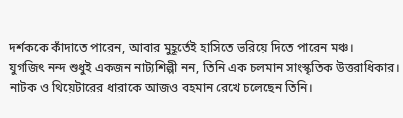দর্শককে কাঁদাতে পারেন, আবার মুহূর্তেই হাসিতে ভরিয়ে দিতে পারেন মঞ্চ।
যুগজিৎ নন্দ শুধুই একজন নাট্যশিল্পী নন, তিনি এক চলমান সাংস্কৃতিক উত্তরাধিকার। নাটক ও থিয়েটারের ধারাকে আজও বহমান রেখে চলেছেন তিনি।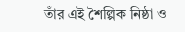তাঁর এই শৈল্পিক নিষ্ঠা ও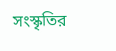সংস্কৃতির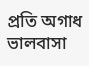প্রতি অগাধ ভালবাসা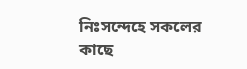নিঃসন্দেহে সকলের কাছে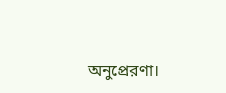অনুপ্রেরণা।